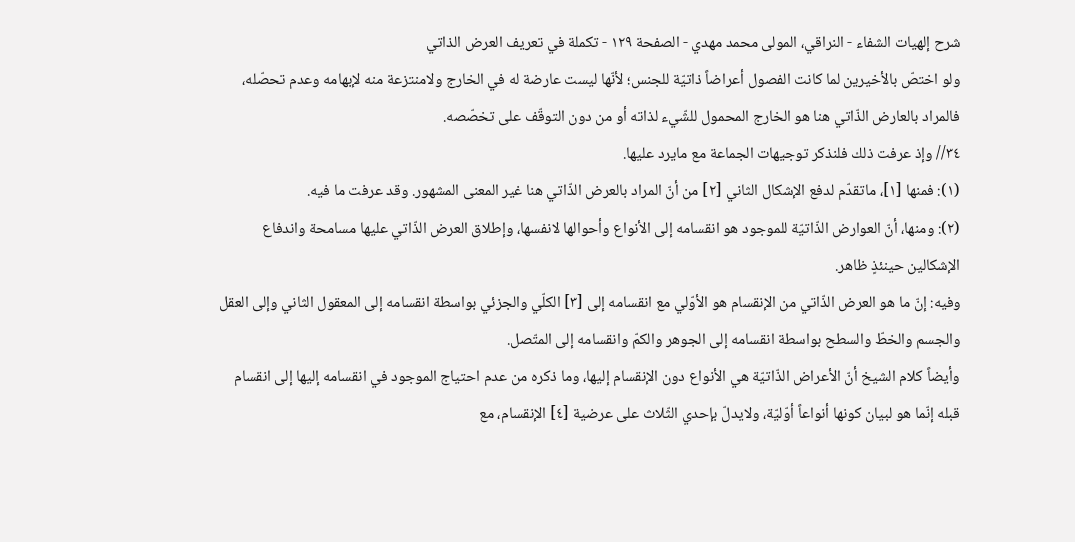شرح إلهيات الشفاء - النراقي، المولى محمد مهدي - الصفحة ١٢٩ - تكملة في تعريف العرض الذاتي
ولو اختصّ بالأخيرين لما كانت الفصول أعراضاً ذاتيّة للجنس؛ لأنّها ليست عارضة له في الخارج ولامنتزعة منه لإبهامه وعدم تحصّله، فالمراد بالعارض الذّاتي هنا هو الخارج المحمول للشّيء لذاته أو من دون التوقّف على تخصّصه.
٣٤// وإذ عرفت ذلك فلنذكر توجيهات الجماعة مع مايرد عليها.
(١): فمنها [١]، ماتقدّم لدفع الإشكال الثاني [٢] من أنّ المراد بالعرض الذّاتي هنا غير المعنى المشهور. وقد عرفت ما فيه.
(٢): ومنها، أنّ العوارض الذّاتيّة للموجود هو انقسامه إلى الأنواع وأحوالها لانفسها، وإطلاق العرض الذّاتي عليها مسامحة واندفاع الإشكالين حينئذٍ ظاهر.
وفيه: إنّ ما هو العرض الذّاتي من الإنقسام هو الأوّلي مع انقسامه إلى [٣] الكلّي والجزئي بواسطة انقسامه إلى المعقول الثاني وإلى العقل والجسم والخطّ والسطح بواسطة انقسامه إلى الجوهر والكمّ وانقسامه إلى المتّصل.
وأيضاً كلام الشيخ أنّ الأعراض الذّاتيّة هي الأنواع دون الإنقسام إليها، وما ذكره من عدم احتياج الموجود في انقسامه إليها إلى انقسام قبله إنّما هو لبيان كونها أنواعاً أوّليّة، ولايدلّ بإحدي الثّلاث على عرضية [٤] الإنقسام، مع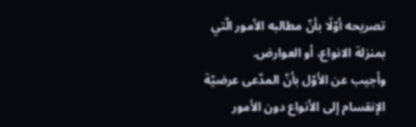تصريحه أوّلًا بأنّ مطالبه الأمور الّتي بمنزلة الانواع، أو العوارض.
وأجيب عن الأوّل بأنّ المدّعى عرضيّة الإنقسام إلى الأنواع دون الأمور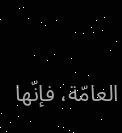العامّة، فإنّها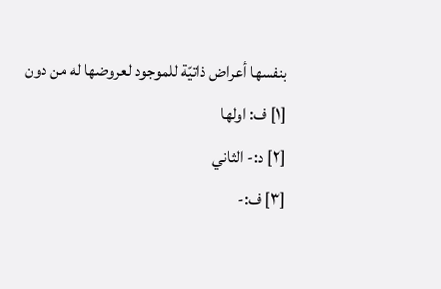بنفسها أعراض ذاتيّة للموجود لعروضها له من دون
[١] ف: اولها
[٢] د:- الثاني
[٣] ف:-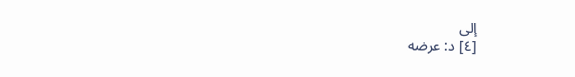إلى
[٤] د: عرضه